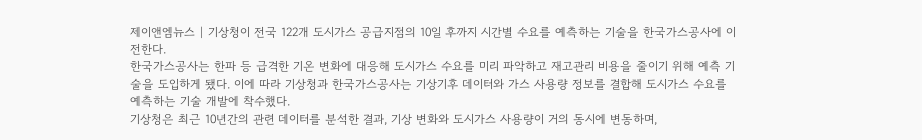제이앤엠뉴스 | 기상청이 전국 122개 도시가스 공급지점의 10일 후까지 시간별 수요를 예측하는 기술을 한국가스공사에 이전한다.
한국가스공사는 한파 등 급격한 기온 변화에 대응해 도시가스 수요를 미리 파악하고 재고관리 비용을 줄이기 위해 예측 기술을 도입하게 됐다. 이에 따라 기상청과 한국가스공사는 기상기후 데이터와 가스 사용량 정보를 결합해 도시가스 수요를 예측하는 기술 개발에 착수했다.
기상청은 최근 10년간의 관련 데이터를 분석한 결과, 기상 변화와 도시가스 사용량이 거의 동시에 변동하며,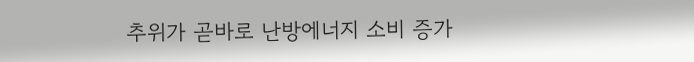추위가 곧바로 난방에너지 소비 증가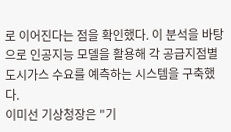로 이어진다는 점을 확인했다. 이 분석을 바탕으로 인공지능 모델을 활용해 각 공급지점별 도시가스 수요를 예측하는 시스템을 구축했다.
이미선 기상청장은 "기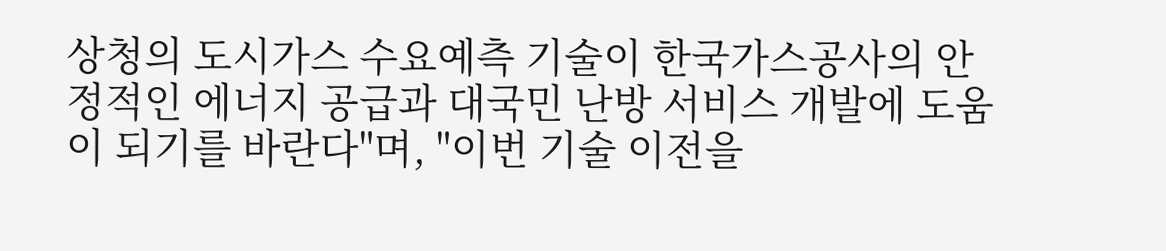상청의 도시가스 수요예측 기술이 한국가스공사의 안정적인 에너지 공급과 대국민 난방 서비스 개발에 도움이 되기를 바란다"며, "이번 기술 이전을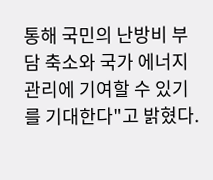통해 국민의 난방비 부담 축소와 국가 에너지 관리에 기여할 수 있기를 기대한다"고 밝혔다.